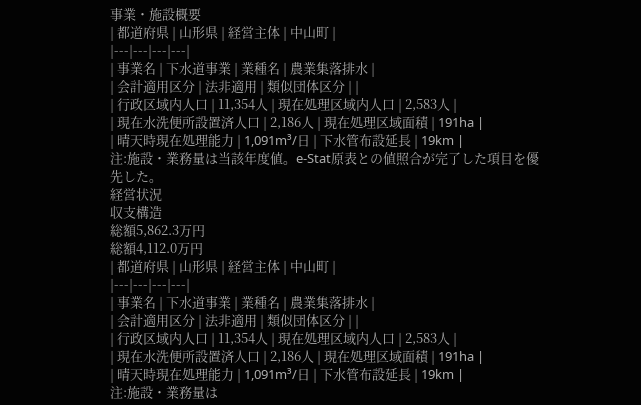事業・施設概要
| 都道府県 | 山形県 | 経営主体 | 中山町 |
|---|---|---|---|
| 事業名 | 下水道事業 | 業種名 | 農業集落排水 |
| 会計適用区分 | 法非適用 | 類似団体区分 | |
| 行政区域内人口 | 11,354人 | 現在処理区域内人口 | 2,583人 |
| 現在水洗便所設置済人口 | 2,186人 | 現在処理区域面積 | 191ha |
| 晴天時現在処理能力 | 1,091m³/日 | 下水管布設延長 | 19km |
注:施設・業務量は当該年度値。e-Stat原表との値照合が完了した項目を優先した。
経営状況
収支構造
総額5,862.3万円
総額4,112.0万円
| 都道府県 | 山形県 | 経営主体 | 中山町 |
|---|---|---|---|
| 事業名 | 下水道事業 | 業種名 | 農業集落排水 |
| 会計適用区分 | 法非適用 | 類似団体区分 | |
| 行政区域内人口 | 11,354人 | 現在処理区域内人口 | 2,583人 |
| 現在水洗便所設置済人口 | 2,186人 | 現在処理区域面積 | 191ha |
| 晴天時現在処理能力 | 1,091m³/日 | 下水管布設延長 | 19km |
注:施設・業務量は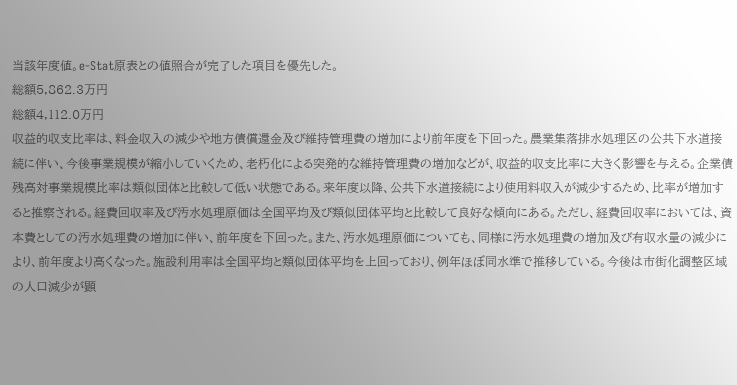当該年度値。e-Stat原表との値照合が完了した項目を優先した。
総額5,862.3万円
総額4,112.0万円
収益的収支比率は、料金収入の減少や地方債償還金及び維持管理費の増加により前年度を下回った。農業集落排水処理区の公共下水道接続に伴い、今後事業規模が縮小していくため、老朽化による突発的な維持管理費の増加などが、収益的収支比率に大きく影響を与える。企業債残高対事業規模比率は類似団体と比較して低い状態である。来年度以降、公共下水道接続により使用料収入が減少するため、比率が増加すると推察される。経費回収率及び汚水処理原価は全国平均及び類似団体平均と比較して良好な傾向にある。ただし、経費回収率においては、資本費としての汚水処理費の増加に伴い、前年度を下回った。また、汚水処理原価についても、同様に汚水処理費の増加及び有収水量の減少により、前年度より高くなった。施設利用率は全国平均と類似団体平均を上回っており、例年ほぼ同水準で推移している。今後は市街化調整区域の人口減少が顕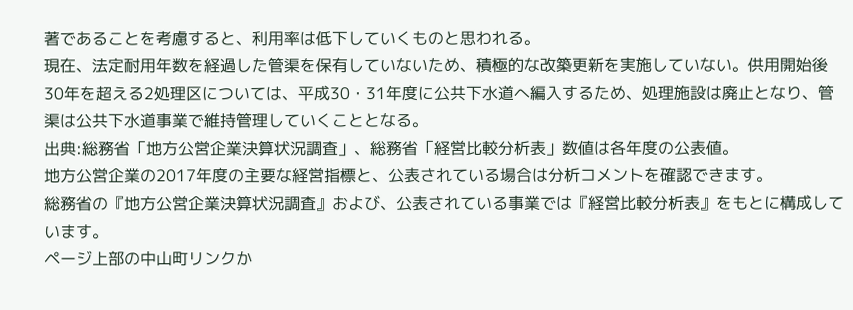著であることを考慮すると、利用率は低下していくものと思われる。
現在、法定耐用年数を経過した管渠を保有していないため、積極的な改築更新を実施していない。供用開始後30年を超える2処理区については、平成30・31年度に公共下水道へ編入するため、処理施設は廃止となり、管渠は公共下水道事業で維持管理していくこととなる。
出典:総務省「地方公営企業決算状況調査」、総務省「経営比較分析表」数値は各年度の公表値。
地方公営企業の2017年度の主要な経営指標と、公表されている場合は分析コメントを確認できます。
総務省の『地方公営企業決算状況調査』および、公表されている事業では『経営比較分析表』をもとに構成しています。
ページ上部の中山町リンクか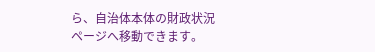ら、自治体本体の財政状況ページへ移動できます。